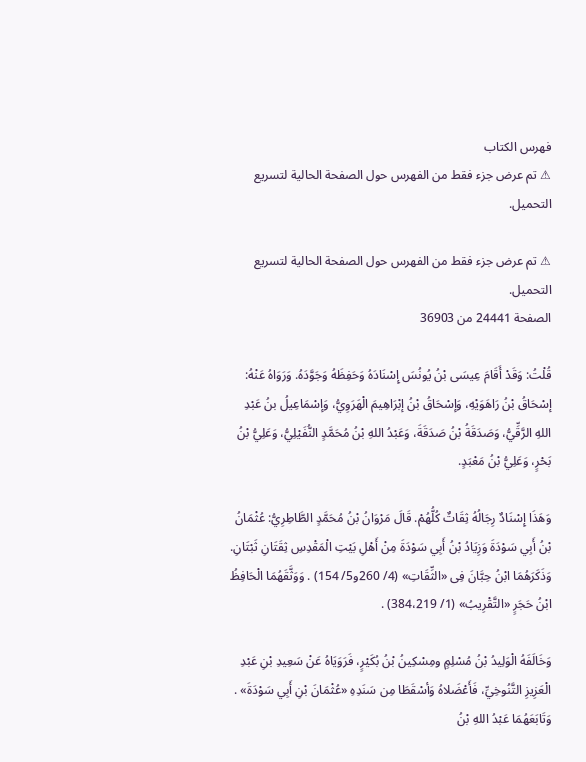فهرس الكتاب
⚠ تم عرض جزء فقط من الفهرس حول الصفحة الحالية لتسريع التحميل.

⚠ تم عرض جزء فقط من الفهرس حول الصفحة الحالية لتسريع التحميل.
الصفحة 24441 من 36903

قُلْتُ: وَقَدْ أَقَامَ عِيسَى بْنُ يُونُسَ إِسْنَادَهُ وَحَفِظَهُ وَجَوَّدَهُ. وَرَوَاهُ عَنْهُ: إسْحَاقُ بْنُ رَاهَوَيْهِ، وَإسْحَاقُ بْنُ إبْرَاهِيمَ الْهَرَوِيُّ، وَإسْمَاعِيلُ بنُ عَبْدِ اللهِ الرَّقِّيُّ، وَصَدَقَةُ بْنُ صَدَقَةَ، وَعَبْدُ اللهِ بْنُ مُحَمَّدٍ النُّفَيْلِيُّ، وَعَلِيُّ بْنُ بَحْرٍ، وَعَلِيُّ بْنُ مَعْبَدٍ.

وَهَذَا إِسْنَادٌ رِجَالُهُ ثِقَاتٌ كُلُّهُمْ. قَالَ مَرْوَانُ بْنُ مُحَمَّدٍ الطَّاطِرِيُّ: عُثْمَانُ بْنُ أَبِي سَوْدَةَ وَزِيَادُ بْنُ أَبِي سَوْدَةَ مِنْ أَهْلِ بَيْتِ الْمَقْدِسِ ثِقَتَانِ ثَبْتَانِ. وَذَكَرَهُمَا ابْنُ حِبَّانَ فِى «الثِّقَاتِ» (4/ 260و5/ 154) . وَوَثَّقَهُمَا الْحَافِظُ ابْنُ حَجَرٍ «التَّقْرِيبُ» (1/ 384،219) .

وَخَالَفَهُ الْوَلِيدُ بْنُ مُسْلِمٍ ومِسْكِينُ بْنُ بُكَيْرٍ، فَرَوَيَاهُ عَنْ سَعِيدِ بْنِ عَبْدِ الْعَزِيزِ التَّنُوخِيِّ، فَأَعْضَلاهُ وَأسْقَطَا مِن سَنَدِهِ «عُثْمَانَ بْنِ أَبِي سَوْدَةَ» . وَتَابَعَهُمَا عَبْدُ اللهِ بْنُ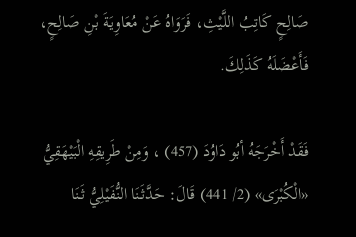صَالِحٍ كَاتِبُ اللَّيْثِ، فَرَوَاهُ عَنْ مُعَاوِيَةَ بْنِ صَالِحٍ، فَأَعْضَلَهُ كَذَلِكَ.

فَقَدْ أَخْرَجَهُ أبُو دَاوُدَ (457) ، وَمِنْ طَرِيقِهِ الْبَيْهَقِيُّ «الْكُبْرَى» (2/ 441) قَالَ: حَدَّثَنَا النُّفَيْلِيُّ ثَنَا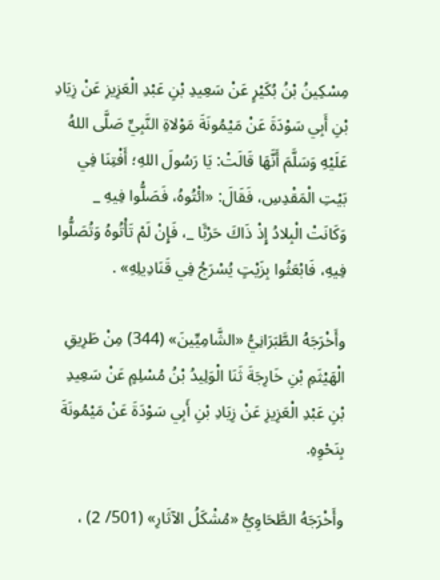مِسْكِينُ بْنُ بُكَيْرٍ عَنْ سَعِيدِ بْنِ عَبْدِ الْعَزِيزِ عَنْ زِيَادِ بْنِ أَبِي سَوْدَةَ عَنْ مَيْمُونَةَ مَوْلاةِ النَّبِيِّ صَلَّى اللهُ عَلَيْهِ وَسَلَّمَ أَنَّهَا قَالَتْ: يَا رَسُولَ اللهِ؛ أَفْتِنَا فِي بَيْتِ الْمَقْدِسِ، فَقَالَ: «ائْتُوهُ، فَصَلُّوا فِيهِ _ وَكَانَتْ الْبِلادُ إِذْ ذَاكَ حَرْبًَا _، فَإِنْ لَمْ تَأْتُوهُ وَتُصَلُّوا فِيهِ، فَابْعَثُوا بِزَيْتٍ يُسْرَجُ فِي قَنَادِيلِهِ» .

وأَخْرَجَهُ الطَّبَرَانِيُّ «الشَّامِيِّينَ» (344) مِنْ طَرِيقِ الْهَيْثَمِ بْنِ خَارِجَةَ ثَنَا الْوَلِيدُ بْنُ مُسْلِمٍ عَنْ سَعِيدِ بْنِ عَبْدِ الْعَزِيزِ عَنْ زِيَادِ بْنِ أَبِي سَوْدَةَ عَنْ مَيْمُونَةَ بِنَحْوِهِ.

وأَخْرَجَهُ الطَّحَاوِيُّ «مُشْكَلُ الآثَارِ» (501/ 2) ،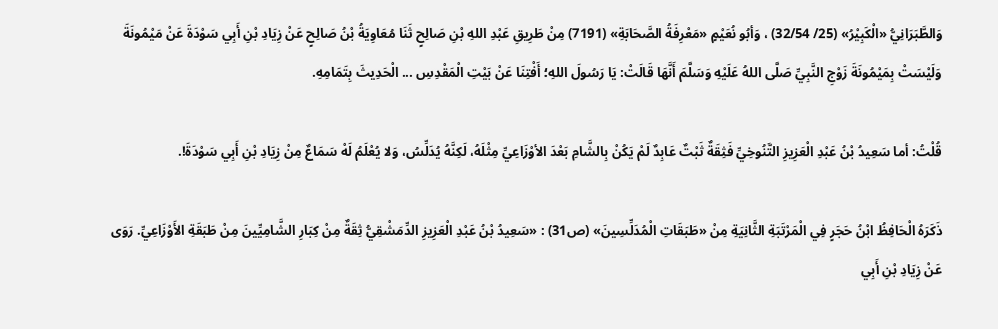وَالطَّبَرَانِيُّ «الْكَبِيْرُ» (25/ 32/54) ، وَأبُو نُعَيْمٍ «مَعْرِفَةُ الصَّحَابَةِ» (7191) مِنْ طَرِيقِ عَبْدِ اللهِ بْنِ صَالِحٍ ثَنَا مُعَاوِيَةُ بْنُ صَالِحٍ عَنْ زِيَادِ بْنِ أَبِي سَوْدَةَ عَنْ مَيْمُونَةَ وَلَيْسَتْ بِمَيْمُونَةَ زَوْجِ النَّبِيِّ صَلَّى اللهُ عَلَيْهِ وَسَلَّمَ أَنَّهَا قَالَتْ: يَا رَسُولَ اللهِ؛ أَفْتِنَا عَنْ بَيْتِ الْمَقْدِسِ ... الْحَدِيثَ بِتَمَامِهِ.

قُلْتُ: أما سَعِيدُ بْنُ عَبْدِ الْعَزِيزِ التَّنُوخِيِّ فَثِقَةٌ ثَبْتٌ عَابِدٌ لَمْ يَكُنْ بِالشَّامِ بَعْدَ الأوْزَاعِيِّ مِثْلَهُ، لَكِنَّهُ يُدَلِّسُ، وَلا يُعْلَمُ لَهْ سَمَاعٌ مِنْ زِيَادِ بْنِ أَبِي سَوْدَةَ!.

ذَكَرَهُ الْحَافِظُ ابْنُ حَجَرٍ فِي الْمَرْتَبَةِ الثَّانِيَةِ مِنْ «طَبَقَاتِ الْمُدَلِّسِينَ» (ص31) : «سَعِيدُ بْنُ عَبْدِ الْعَزِيزِ الدِّمَشْقِيُّ ثِقَةٌ مِنْ كِبَارِ الشَّامِيِّينَ مِنْ طَبَقَةِ الأَوْزَاعِيِّ. رَوَى عَنْ زِيَادِ بْنِ أَبِي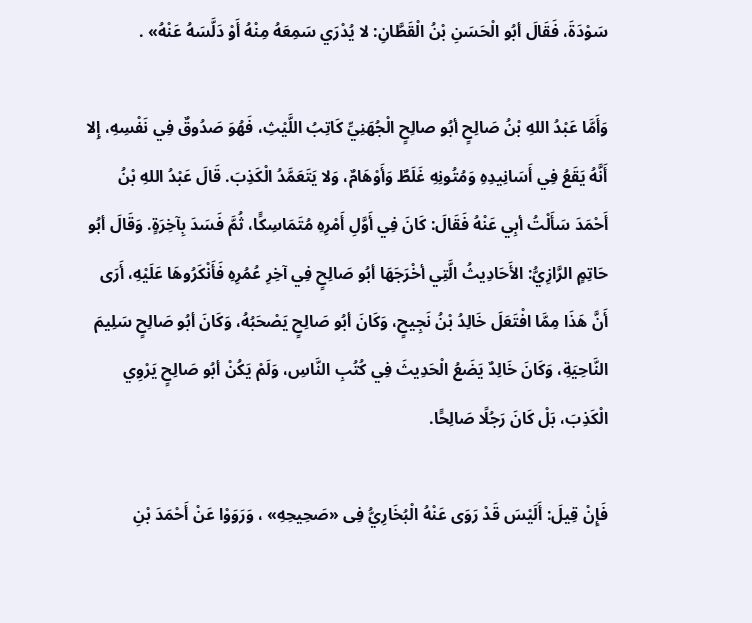سَوْدَةَ، فَقَالَ أبُو الْحَسَنِ بْنُ الْقَطَّانِ: لا يُدْرَي سَمِعَهُ مِنْهُ أَوْ دَلَّسَهُ عَنْهُ» .

وَأَمَّا عَبْدُ اللهِ بْنُ صَالِحٍ أبُو صالِحٍ الْجُهَنِيِّ كَاتِبُ اللَّيْثِ، فَهُوَ صَدُوقٌ فِي نَفْسِهِ، إِلا أَنَّهُ يَقَعُ فِي أَسَانِيدِهِ وَمُتُونِهِ غَلَطٌ وَأَوْهَامٌ، وَلا يَتَعَمَّدُ الْكَذِبَ. قَالَ عَبْدُ اللهِ بْنُ أَحْمَدَ سَأَلْتُ أبِي عَنْهُ فَقَالَ: كَانَ فِي أَوَّلِ أَمْرِهِ مُتَمَاسِكًَا، ثُمَّ فَسَدَ بِآخِرَةٍ. وَقَالَ أبُو حَاتِمٍ الرَّازِيُّ: الأَحَادِيثُ الَّتِي أخْرَجَهَا أبُو صَالِحٍ فِي آخِرِ عُمُرِهِ فَأَنْكَرُوهَا عَلَيْهِ، أَرَى أَنَّ هَذَا مِمَّا افْتَعَلَ خَالِدُ بْنُ نَجِيحٍ، وَكَانَ أبُو صَالِحٍ يَصْحَبُهُ، وَكَانَ أبُو صَالِحٍ سَلِيمَ النَّاحِيَةِ، وَكَانَ خَالِدٌ يَضَعُ الْحَدِيثَ فِي كُتُبِ النَّاسِ، وَلَمْ يَكُنْ أبُو صَالِحٍ يَرْوِي الْكَذِبَ، بَلْ كَانَ رَجُلًا صَالِحًَا.

فَإِنْ قِيلَ: أَلَيْسَ قَدْ رَوَى عَنْهُ الْبُخَارِيُّ فِى «صَحِيحِهِ» ، وَرَوَوْا عَنْ أَحْمَدَ بْنِ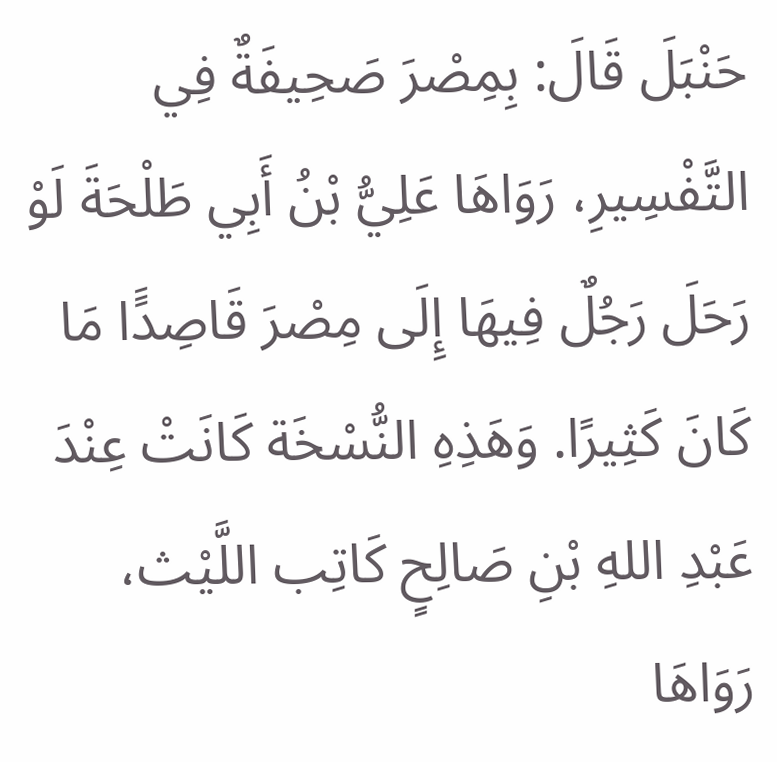حَنْبَلَ قَالَ: بِمِصْرَ صَحِيفَةٌ فِي التَّفْسِيرِ، رَوَاهَا عَلِيُّ بْنُ أَبِي طَلْحَةَ لَوْ رَحَلَ رَجُلٌ فِيهَا إِلَى مِصْرَ قَاصِدًَا مَا كَانَ كَثِيرًا. وَهَذِهِ النُّسْخَة كَانَتْ عِنْدَ عَبْدِ اللهِ بْنِ صَالِحٍ كَاتِب اللَّيْث، رَوَاهَا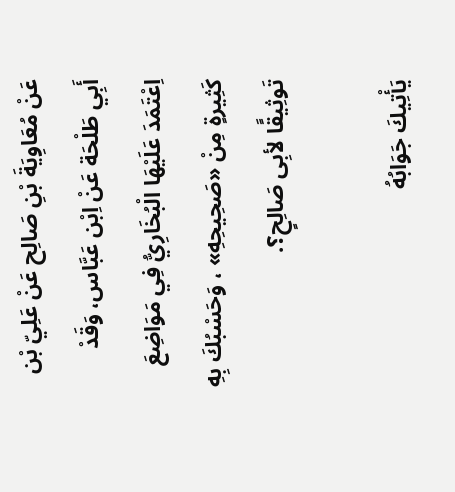عَنْ مُعَاوِيَةَ بْنِ صَالِح عَنْ عَلِيّ بْن أَبِي طَلْحَة عَنْ اِبْن عَبَّاس، وَقَدْ اِعْتَمَدَ عَلَيْهَا الْبُخَارِيُّ فِي مَوَاضِعَ كَثِيرةٍ مِنْ «صَحِيحِهِ» ، وَحَسْبُكَ بِهِ تَوثِيقًَا لأبِى صَالِحٍ؟.

يَأْتِيكَ جَوَابُهُ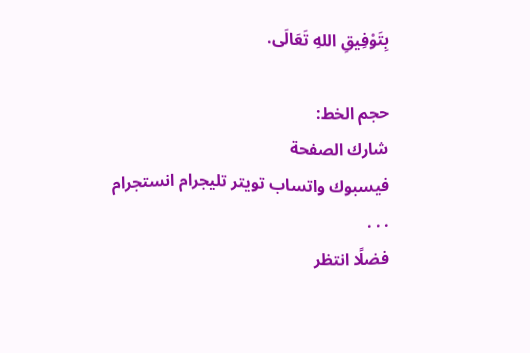بِتَوْفِيقِ اللهِ تَعَالَى.

حجم الخط:
شارك الصفحة
فيسبوك واتساب تويتر تليجرام انستجرام
. . .
فضلًا انتظر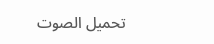تحميل الصوت